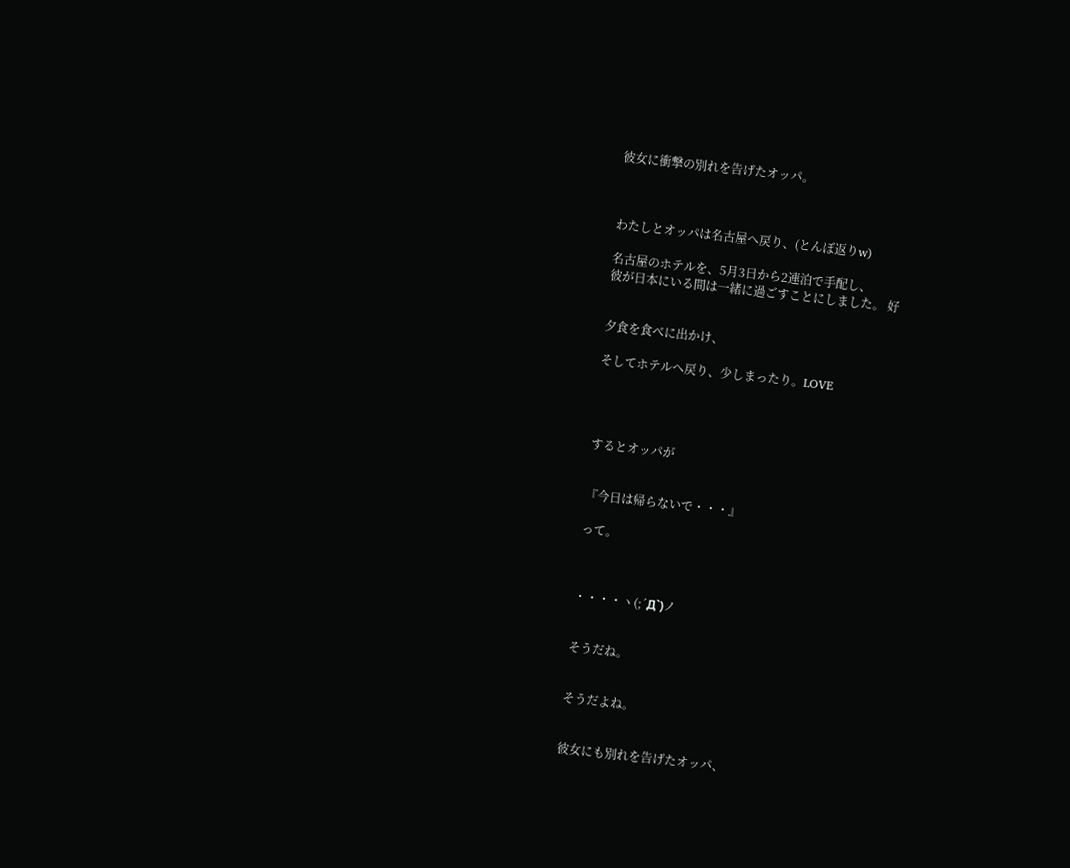彼女に衝撃の別れを告げたオッパ。



わたしとオッパは名古屋へ戻り、(とんぼ返りw)

名古屋のホテルを、5月3日から2連泊で手配し、
彼が日本にいる間は一緒に過ごすことにしました。 好


夕食を食べに出かけ、

そしてホテルへ戻り、少しまったり。LOVE




するとオッパが


『今日は帰らないで・・・』

って。



・・・・ヽ(;´Д`)ノ


そうだね。


そうだよね。


彼女にも別れを告げたオッパ、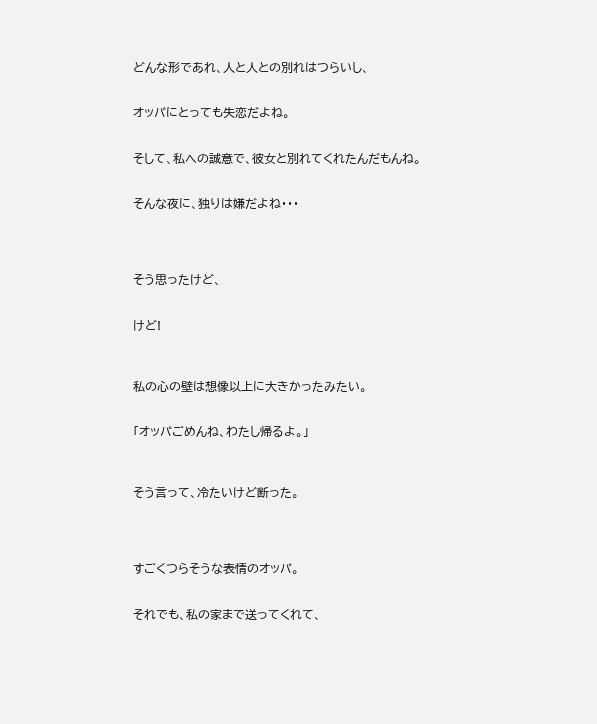どんな形であれ、人と人との別れはつらいし、


オッパにとっても失恋だよね。


そして、私への誠意で、彼女と別れてくれたんだもんね。


そんな夜に、独りは嫌だよね・・・




そう思ったけど、


けど!



私の心の壁は想像以上に大きかったみたい。


「オッパごめんね、わたし帰るよ。」



そう言って、冷たいけど断った。




すごくつらそうな表情のオッパ。


それでも、私の家まで送ってくれて、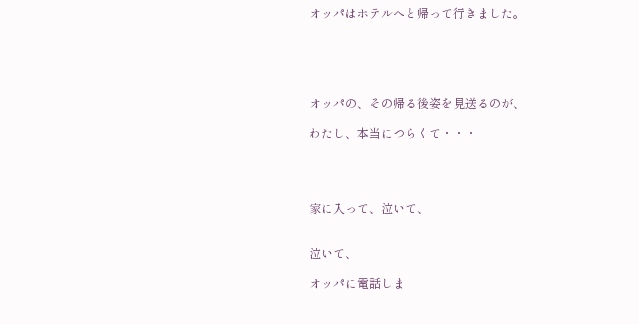オッパはホテルへと帰って行きました。





オッパの、その帰る後姿を見送るのが、

わたし、本当につらくて・・・




家に入って、泣いて、


泣いて、

オッパに電話しま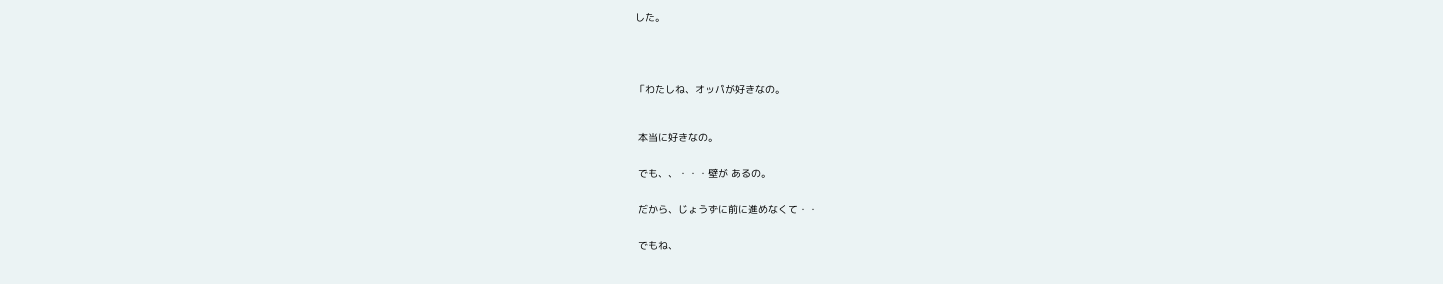した。





「わたしね、オッパが好きなの。



 本当に好きなの。


 でも、、・・・壁が あるの。


 だから、じょうずに前に進めなくて・・


 でもね、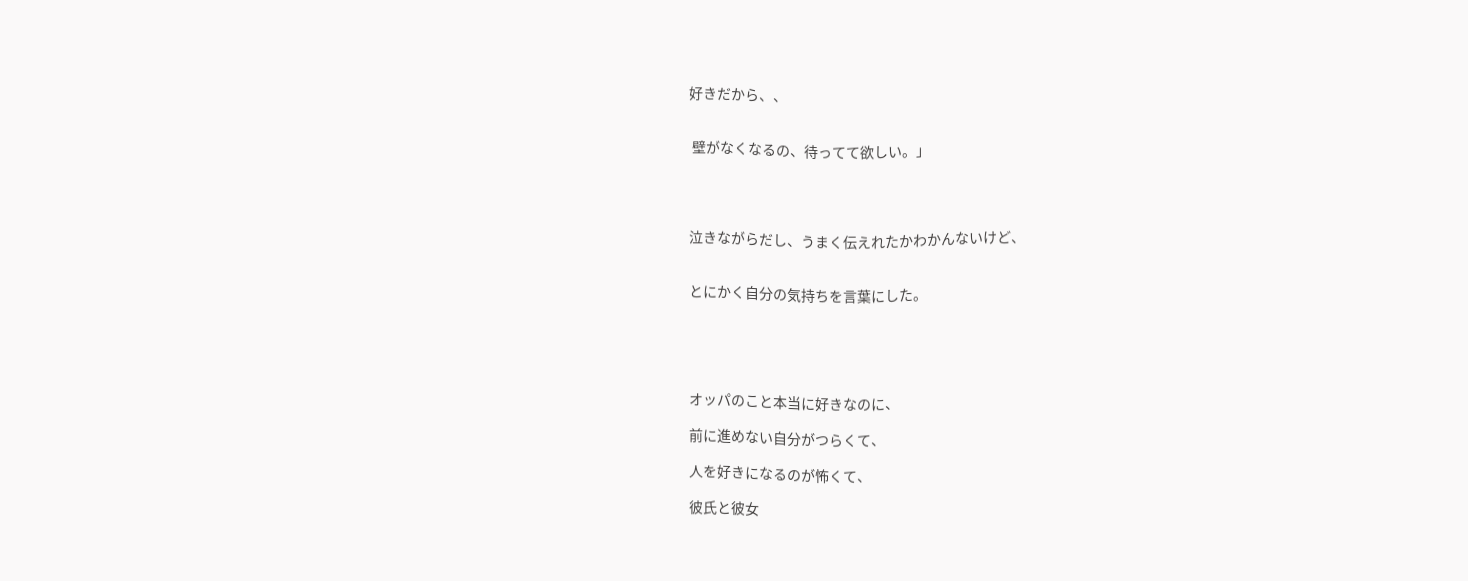好きだから、、


 壁がなくなるの、待ってて欲しい。」




泣きながらだし、うまく伝えれたかわかんないけど、


とにかく自分の気持ちを言葉にした。





オッパのこと本当に好きなのに、

前に進めない自分がつらくて、

人を好きになるのが怖くて、

彼氏と彼女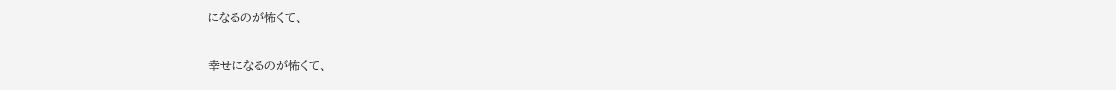になるのが怖くて、

幸せになるのが怖くて、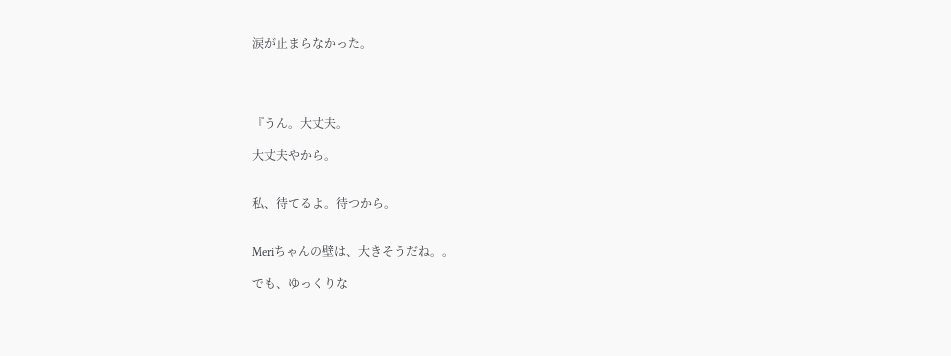涙が止まらなかった。




『うん。大丈夫。

大丈夫やから。


私、待てるよ。待つから。


Meriちゃんの壁は、大きそうだね。。

でも、ゆっくりな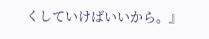くしていけばいいから。』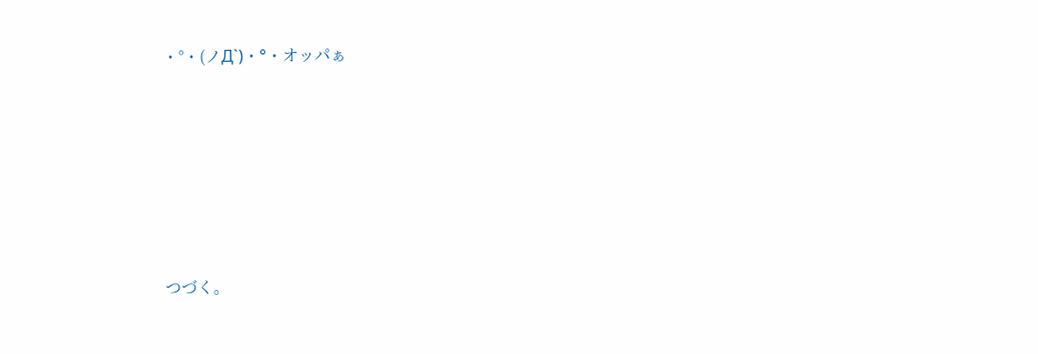・°・(ノД`)・°・オッパぁ









つづく。